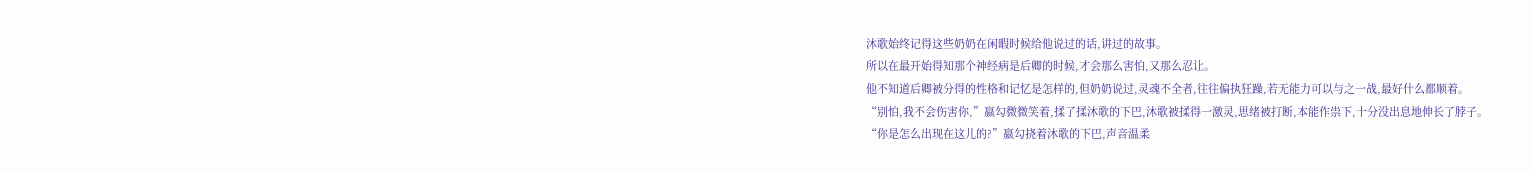沐歌始终记得这些奶奶在闲暇时候给他说过的话,讲过的故事。
所以在最开始得知那个神经病是后卿的时候,才会那么害怕,又那么忍让。
他不知道后卿被分得的性格和记忆是怎样的,但奶奶说过,灵魂不全者,往往偏执狂躁,若无能力可以与之一战,最好什么都顺着。
“别怕,我不会伤害你,”嬴勾微微笑着,揉了揉沐歌的下巴,沐歌被揉得一激灵,思绪被打断,本能作祟下,十分没出息地伸长了脖子。
“你是怎么出现在这儿的?”嬴勾挠着沐歌的下巴,声音温柔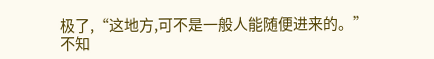极了,“这地方,可不是一般人能随便进来的。”
不知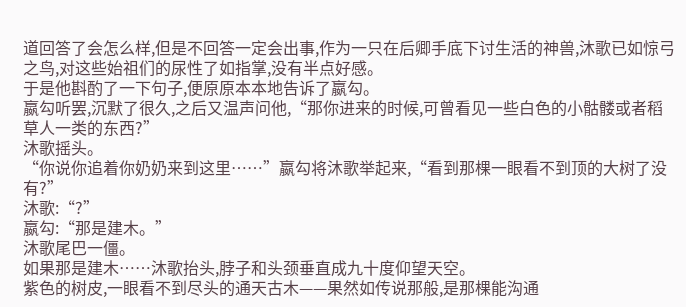道回答了会怎么样,但是不回答一定会出事,作为一只在后卿手底下讨生活的神兽,沐歌已如惊弓之鸟,对这些始祖们的尿性了如指掌,没有半点好感。
于是他斟酌了一下句子,便原原本本地告诉了嬴勾。
嬴勾听罢,沉默了很久,之后又温声问他,“那你进来的时候,可曾看见一些白色的小骷髅或者稻草人一类的东西?”
沐歌摇头。
“你说你追着你奶奶来到这里……”嬴勾将沐歌举起来,“看到那棵一眼看不到顶的大树了没有?”
沐歌:“?”
嬴勾:“那是建木。”
沐歌尾巴一僵。
如果那是建木……沐歌抬头,脖子和头颈垂直成九十度仰望天空。
紫色的树皮,一眼看不到尽头的通天古木——果然如传说那般,是那棵能沟通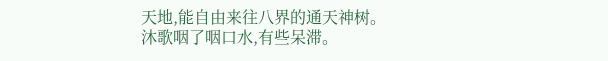天地,能自由来往八界的通天神树。
沐歌咽了咽口水,有些呆滞。